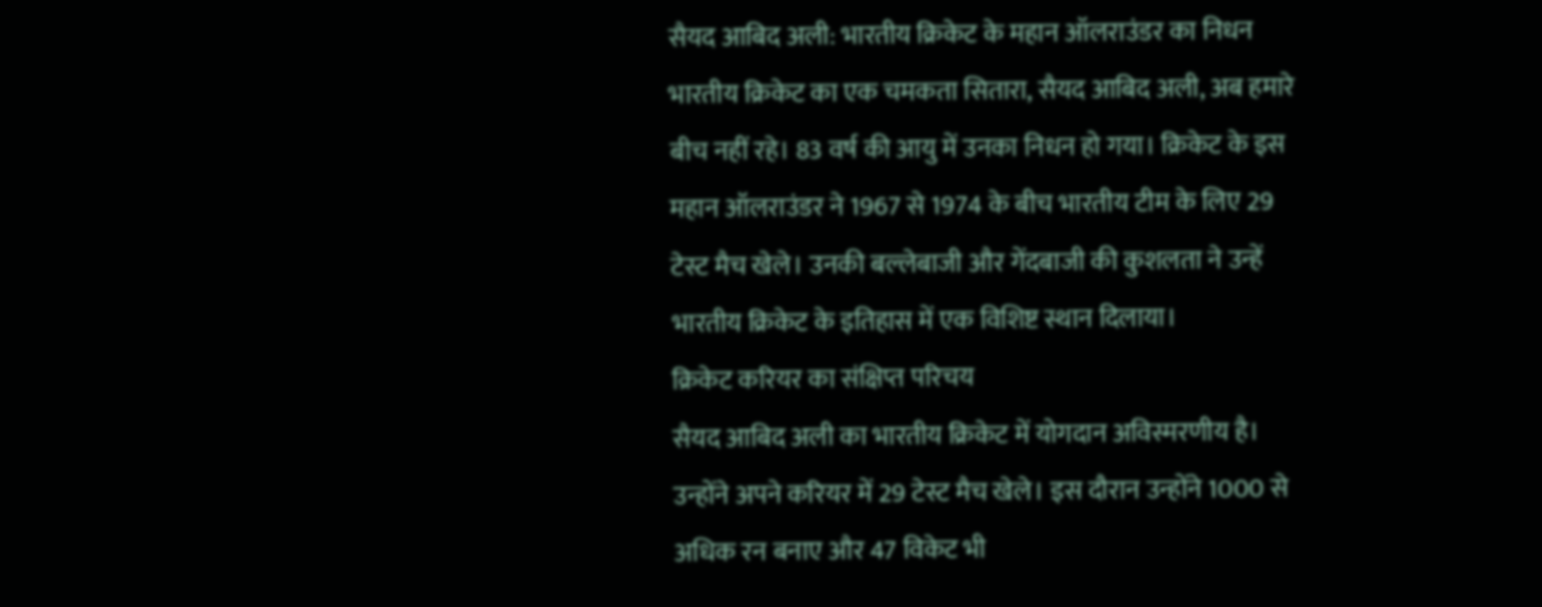सैयद आबिद अली: भारतीय क्रिकेट के महान ऑलराउंडर का निधन
भारतीय क्रिकेट का एक चमकता सितारा, सैयद आबिद अली, अब हमारे बीच नहीं रहे। 83 वर्ष की आयु में उनका निधन हो गया। क्रिकेट के इस महान ऑलराउंडर ने 1967 से 1974 के बीच भारतीय टीम के लिए 29 टेस्ट मैच खेले। उनकी बल्लेबाजी और गेंदबाजी की कुशलता ने उन्हें भारतीय क्रिकेट के इतिहास में एक विशिष्ट स्थान दिलाया।
क्रिकेट करियर का संक्षिप्त परिचय
सैयद आबिद अली का भारतीय क्रिकेट में योगदान अविस्मरणीय है। उन्होंने अपने करियर में 29 टेस्ट मैच खेले। इस दौरान उन्होंने 1000 से अधिक रन बनाए और 47 विकेट भी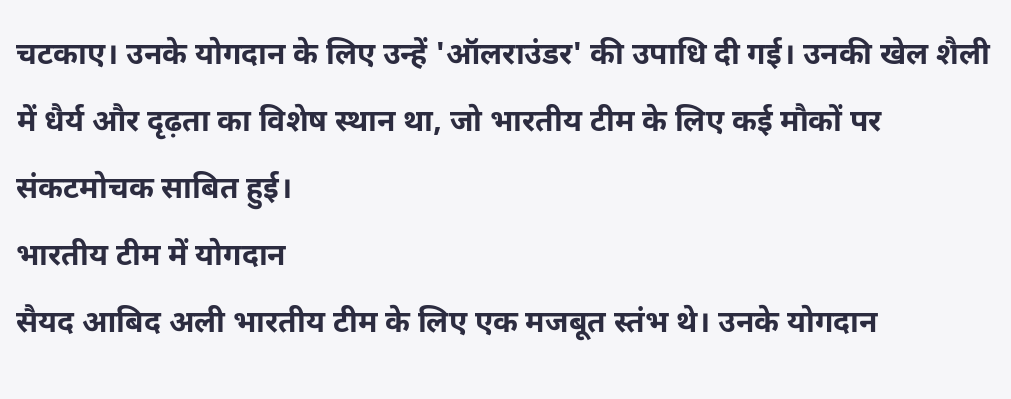चटकाए। उनके योगदान के लिए उन्हें 'ऑलराउंडर' की उपाधि दी गई। उनकी खेल शैली में धैर्य और दृढ़ता का विशेष स्थान था, जो भारतीय टीम के लिए कई मौकों पर संकटमोचक साबित हुई।
भारतीय टीम में योगदान
सैयद आबिद अली भारतीय टीम के लिए एक मजबूत स्तंभ थे। उनके योगदान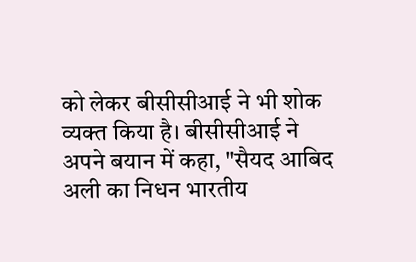को लेकर बीसीसीआई ने भी शोक व्यक्त किया है। बीसीसीआई ने अपने बयान में कहा, "सैयद आबिद अली का निधन भारतीय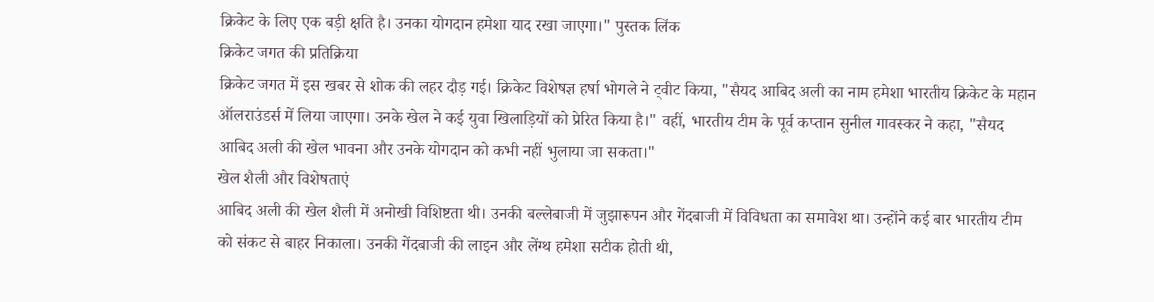क्रिकेट के लिए एक बड़ी क्षति है। उनका योगदान हमेशा याद रखा जाएगा।" पुस्तक लिंक
क्रिकेट जगत की प्रतिक्रिया
क्रिकेट जगत में इस खबर से शोक की लहर दौड़ गई। क्रिकेट विशेषज्ञ हर्षा भोगले ने ट्वीट किया, "सैयद आबिद अली का नाम हमेशा भारतीय क्रिकेट के महान ऑलराउंडर्स में लिया जाएगा। उनके खेल ने कई युवा खिलाड़ियों को प्रेरित किया है।" वहीं, भारतीय टीम के पूर्व कप्तान सुनील गावस्कर ने कहा, "सैयद आबिद अली की खेल भावना और उनके योगदान को कभी नहीं भुलाया जा सकता।"
खेल शैली और विशेषताएं
आबिद अली की खेल शैली में अनोखी विशिष्टता थी। उनकी बल्लेबाजी में जुझारूपन और गेंदबाजी में विविधता का समावेश था। उन्होंने कई बार भारतीय टीम को संकट से बाहर निकाला। उनकी गेंदबाजी की लाइन और लेंग्थ हमेशा सटीक होती थी,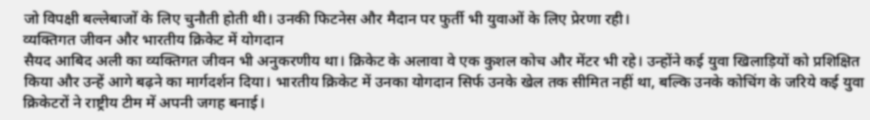जो विपक्षी बल्लेबाजों के लिए चुनौती होती थी। उनकी फिटनेस और मैदान पर फुर्ती भी युवाओं के लिए प्रेरणा रही।
व्यक्तिगत जीवन और भारतीय क्रिकेट में योगदान
सैयद आबिद अली का व्यक्तिगत जीवन भी अनुकरणीय था। क्रिकेट के अलावा वे एक कुशल कोच और मेंटर भी रहे। उन्होंने कई युवा खिलाड़ियों को प्रशिक्षित किया और उन्हें आगे बढ़ने का मार्गदर्शन दिया। भारतीय क्रिकेट में उनका योगदान सिर्फ उनके खेल तक सीमित नहीं था, बल्कि उनके कोचिंग के जरिये कई युवा क्रिकेटरों ने राष्ट्रीय टीम में अपनी जगह बनाई।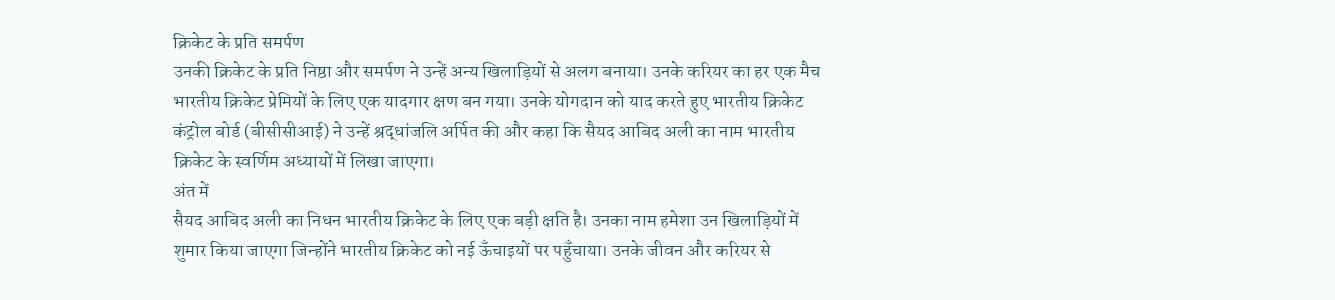क्रिकेट के प्रति समर्पण
उनकी क्रिकेट के प्रति निष्ठा और समर्पण ने उन्हें अन्य खिलाड़ियों से अलग बनाया। उनके करियर का हर एक मैच भारतीय क्रिकेट प्रेमियों के लिए एक यादगार क्षण बन गया। उनके योगदान को याद करते हुए भारतीय क्रिकेट कंट्रोल बोर्ड (बीसीसीआई) ने उन्हें श्रद्धांजलि अर्पित की और कहा कि सैयद आबिद अली का नाम भारतीय क्रिकेट के स्वर्णिम अध्यायों में लिखा जाएगा।
अंत में
सैयद आबिद अली का निधन भारतीय क्रिकेट के लिए एक बड़ी क्षति है। उनका नाम हमेशा उन खिलाड़ियों में शुमार किया जाएगा जिन्होंने भारतीय क्रिकेट को नई ऊँचाइयों पर पहुँचाया। उनके जीवन और करियर से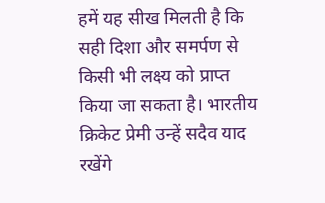हमें यह सीख मिलती है कि सही दिशा और समर्पण से किसी भी लक्ष्य को प्राप्त किया जा सकता है। भारतीय क्रिकेट प्रेमी उन्हें सदैव याद रखेंगे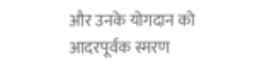और उनके योगदान को आदरपूर्वक स्मरण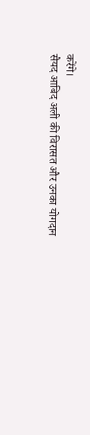करेंगे।
सैयद आबिद अली की विरासत और उनका योगदान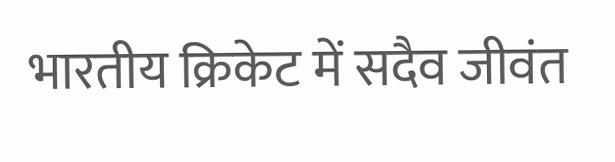भारतीय क्रिकेट में सदैव जीवंत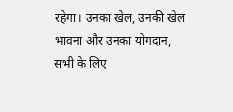रहेगा। उनका खेल, उनकी खेल भावना और उनका योगदान, सभी के लिए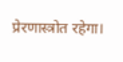प्रेरणास्त्रोत रहेगा।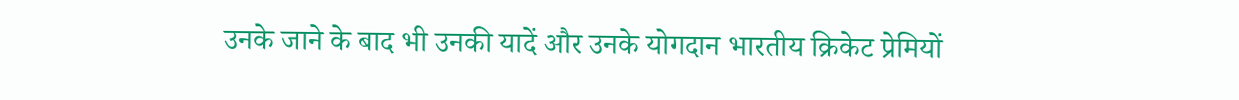उनके जाने के बाद भी उनकी यादें और उनके योगदान भारतीय क्रिकेट प्रेमियों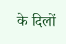के दिलों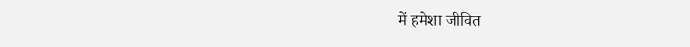में हमेशा जीवित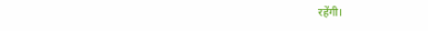रहेंगी।